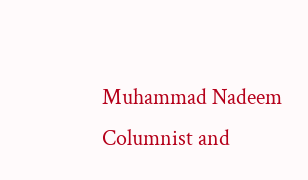Muhammad Nadeem Columnist and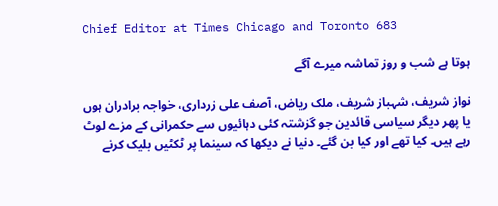Chief Editor at Times Chicago and Toronto 683

ہوتا ہے شب و روز تماشہ میرے آگے

نواز شریف، شہباز شریف، ملک ریاض، آصف علی زرداری، خواجہ برادران ہوں یا پھر دیگر سیاسی قائدین جو گزشتہ کئی دہائیوں سے حکمرانی کے مزے لوٹ رہے ہیں۔ کیا تھے اور کیا بن گئے۔ دنیا نے دیکھا کہ سینما پر ٹکٹیں بلیک کرنے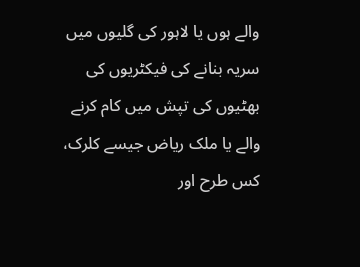والے ہوں یا لاہور کی گلیوں میں سریہ بنانے کی فیکٹریوں کی بھٹیوں کی تپش میں کام کرنے والے یا ملک ریاض جیسے کلرک، کس طرح اور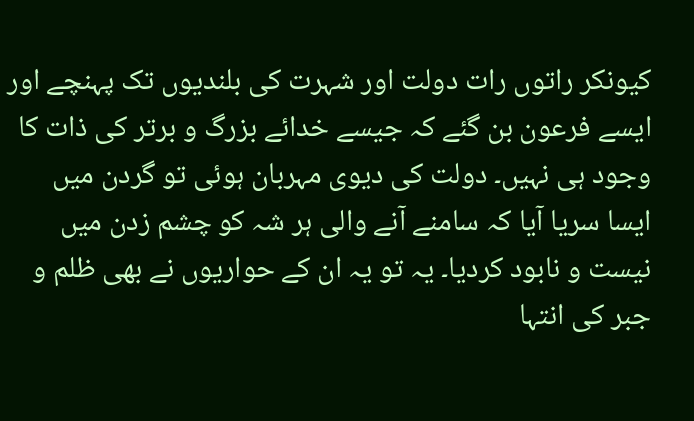کیونکر راتوں رات دولت اور شہرت کی بلندیوں تک پہنچے اور ایسے فرعون بن گئے کہ جیسے خدائے بزرگ و برتر کی ذات کا وجود ہی نہیں۔ دولت کی دیوی مہربان ہوئی تو گردن میں ایسا سریا آیا کہ سامنے آنے والی ہر شہ کو چشم زدن میں نیست و نابود کردیا۔ یہ تو یہ ان کے حواریوں نے بھی ظلم و جبر کی انتہا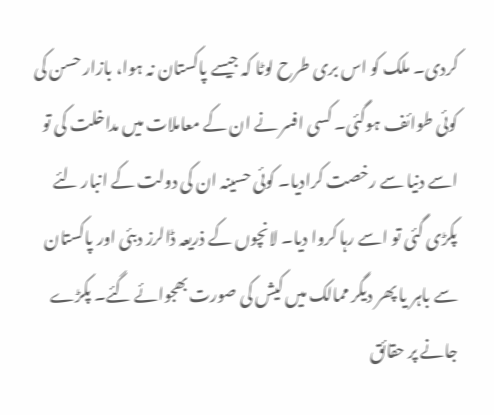کردی۔ ملک کو اس بری طرح لوٹا کہ جیسے پاکستان نہ ہوا، بازار حسن کی کوئی طوائف ہوگئی۔ کسی افسر نے ان کے معاملات میں مداخلت کی تو اسے دنیا سے رخصت کرادیا۔ کوئی حسینہ ان کی دولت کے انبار لئے پکڑی گئی تو اسے رہا کروا دیا۔ لانچوں کے ذریعہ ڈالرز دبئی اور پاکستان سے باہر یا پھر دیگر ممالک میں کیش کی صورت بھجوائے گئے۔ پکڑے جانے پر حقائق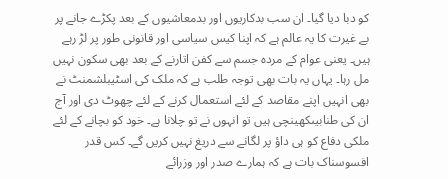کو دبا دیا گیا۔ ان سب بدکاریوں اور بدمعاشیوں کے بعد پکڑے جانے پر بے غیرت کا یہ عالم ہے کہ اپنا کیس سیاسی اور قانونی طور پر لڑ رہے ہیں۔ یعنی عوام کے مردہ جسم سے کفن اتارنے کے بعد بھی سکون نہیں مل رہا۔ یہاں یہ بات بھی توجہ طلب ہے کہ ملک کی اسٹیبلشمنٹ نے بھی انہیں اپنے مقاصد کے لئے استعمال کرنے کے لئے چھوٹ دی اور آج ان کی طنابیںکھینچی ہیں تو انہوں نے تو چلانا ہے۔ خود کو بچانے کے لئے ملکی دفاع کو ہی داؤ پر لگانے سے دریغ نہیں کریں گے۔ کس قدر افسوسناک بات ہے کہ ہمارے صدر اور وزرائے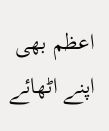اعظم بھی اپنے اٹھائے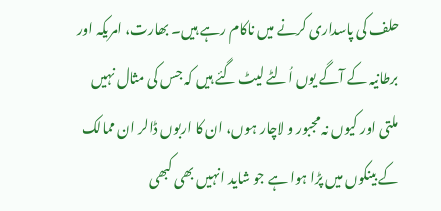حلف کی پاسداری کرنے میں ناکام رہے ہیں۔ بھارت، امریکہ اور برطانیہ کے آگے یوں اُلٹے لیٹ گئے ہیں کہ جس کی مثال نہیں ملتی اور کیوں نہ مجبور و لاچار ہوں، ان کا اربوں ڈالر ان ممالک کے بینکوں میں پڑا ہوا ہے جو شاید انہیں بھی کبھی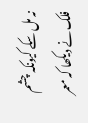نہ مل سکے کیونکہ چشم فلک نے دیکھا کہ معمر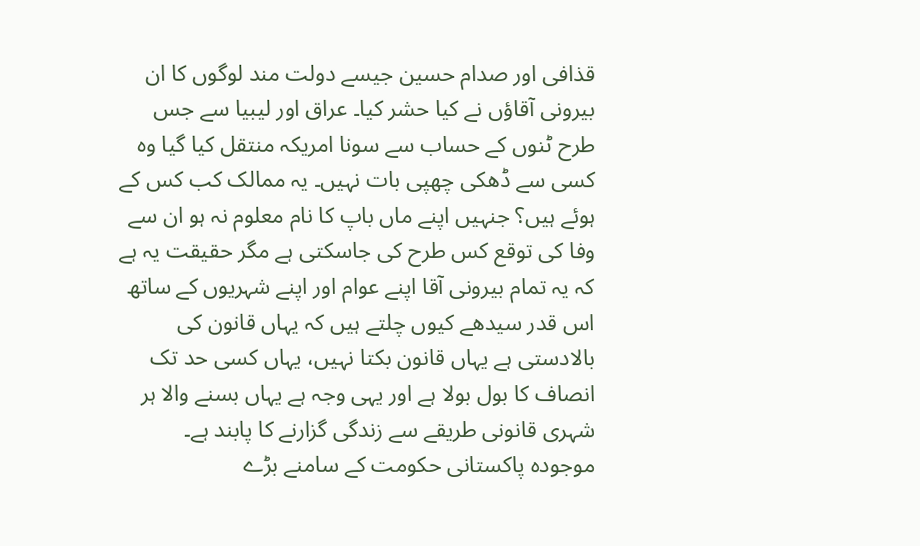قذافی اور صدام حسین جیسے دولت مند لوگوں کا ان بیرونی آقاؤں نے کیا حشر کیا۔ عراق اور لیبیا سے جس طرح ٹنوں کے حساب سے سونا امریکہ منتقل کیا گیا وہ کسی سے ڈھکی چھپی بات نہیں۔ یہ ممالک کب کس کے ہوئے ہیں؟ جنہیں اپنے ماں باپ کا نام معلوم نہ ہو ان سے وفا کی توقع کس طرح کی جاسکتی ہے مگر حقیقت یہ ہے کہ یہ تمام بیرونی آقا اپنے عوام اور اپنے شہریوں کے ساتھ اس قدر سیدھے کیوں چلتے ہیں کہ یہاں قانون کی بالادستی ہے یہاں قانون بکتا نہیں، یہاں کسی حد تک انصاف کا بول بولا ہے اور یہی وجہ ہے یہاں بسنے والا ہر شہری قانونی طریقے سے زندگی گزارنے کا پابند ہے۔
موجودہ پاکستانی حکومت کے سامنے بڑے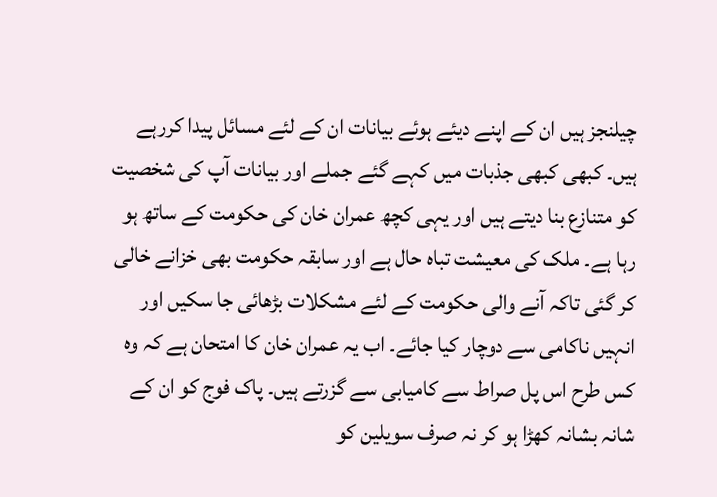چیلنجز ہیں ان کے اپنے دیئے ہوئے بیانات ان کے لئے مسائل پیدا کررہے ہیں۔ کبھی کبھی جذبات میں کہے گئے جملے اور بیانات آپ کی شخصیت کو متنازع بنا دیتے ہیں اور یہی کچھ عمران خان کی حکومت کے ساتھ ہو رہا ہے۔ ملک کی معیشت تباہ حال ہے اور سابقہ حکومت بھی خزانے خالی کر گئی تاکہ آنے والی حکومت کے لئے مشکلات بڑھائی جا سکیں اور انہیں ناکامی سے دوچار کیا جائے۔ اب یہ عمران خان کا امتحان ہے کہ وہ کس طرح اس پل صراط سے کامیابی سے گزرتے ہیں۔ پاک فوج کو ان کے شانہ بشانہ کھڑا ہو کر نہ صرف سویلین کو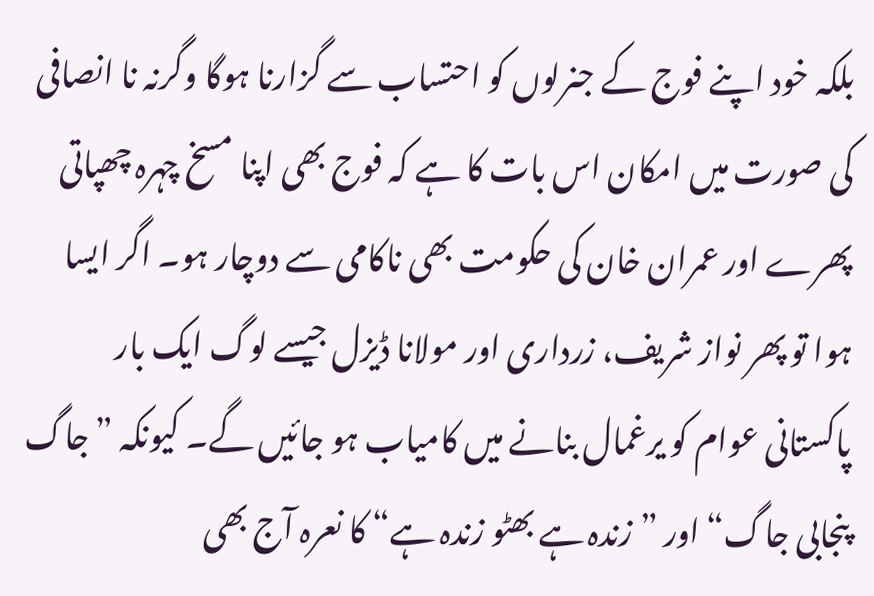بلکہ خود اپنے فوج کے جنرلوں کو احتساب سے گزارنا ہوگا وگرنہ نا انصافی کی صورت میں امکان اس بات کا ہے کہ فوج بھی اپنا مسخ چہرہ چھپاتی پھرے اور عمران خان کی حکومت بھی ناکامی سے دوچار ہو۔ اگر ایسا ہوا تو پھر نواز شریف، زرداری اور مولانا ڈیزل جیسے لوگ ایک بار پاکستانی عوام کو یرغمال بنانے میں کامیاب ہو جائیں گے۔ کیونکہ ”جاگ پنجابی جاگ“ اور ”زندہ ہے بھٹو زندہ ہے“ کا نعرہ آج بھی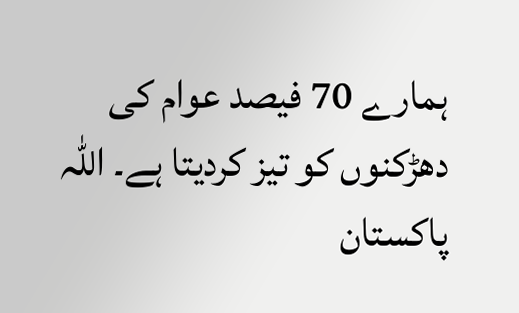ہمارے 70 فیصد عوام کی دھڑکنوں کو تیز کردیتا ہے۔ اللہ پاکستان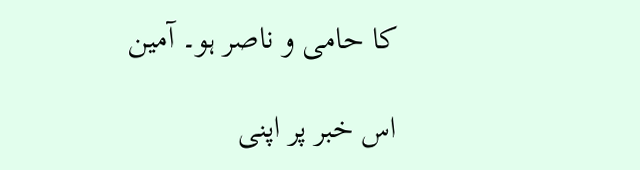کا حامی و ناصر ہو۔ آمین

اس خبر پر اپنی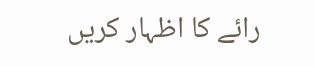رائے کا اظہار کریں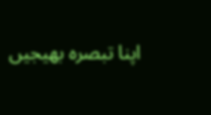اپنا تبصرہ بھیجیں